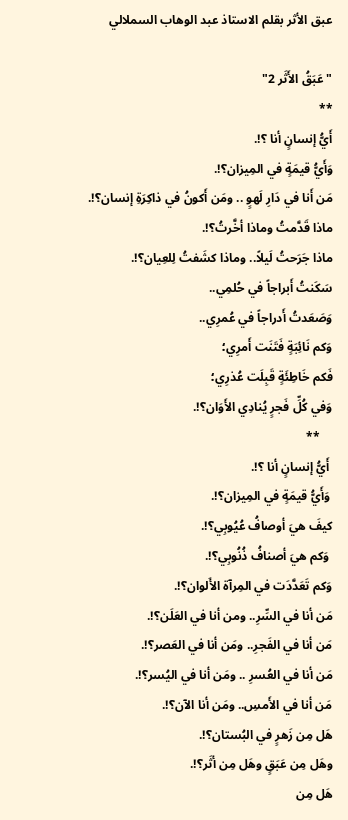عبق الأثر بقلم الاستاذ عبد الوهاب السملالي

"عَبَقُ الأَثَر 2"
**
أَيُّ إنسانٍ أنا ؟!.
وَأَيُّ قيمَةٍ في المِيزان؟!.
مَن أَنا في دَارِ لَهوٍ .. ومَن أَكونُ في ذاكِرَةِ إنسان؟!.
ماذا قَدَّمتُ وماذا أخَّرتُ؟!.
ماذا جَرَحتُ لَيلاً.. وماذا كشَفتُ لِلعِيان؟!.
سَكَنتُ أَبراجاً في حُلمِي..
وَصَعَدتُ أَدراجاً في عُمرِي..
وَكم نَائِبَةٍ فَتَنَت أَمرِي؛
فَكم خَاطِئَةٍ قَبِلَت عُذرِي؛
وَفي كُلِّ فَجرٍ يُنادِي الأَوَان؟!.
    **
 أَيُّ إنسانٍ أنا ؟!.
 وَأَيُّ قيمَةٍ في المِيزان؟!.
كيفَ هيَ أوصافُ عُيُوبِي؟!.
 وَكم هيَ أصنافُ ذُنُوبِي؟!.
وَكم تَعَدَّدَت في المِرآة الأَلوان؟!.
مَن أنا في السِّرِ.. ومن أنا في العَلَن؟!.
مَن أنا في الفَجرِ.. ومَن أنا في العَصر؟!.
مَن أنا في العُسرِ .. ومَن أنا في اليُسر؟!.
مَن أنا في الأَمسِ.. ومَن أنا الآن؟!.
هَل مِن زَهرٍ في البُستان؟!.
وهَل مِن عَبَقٍ وهَل مِن أثَر؟!.
هَل مِن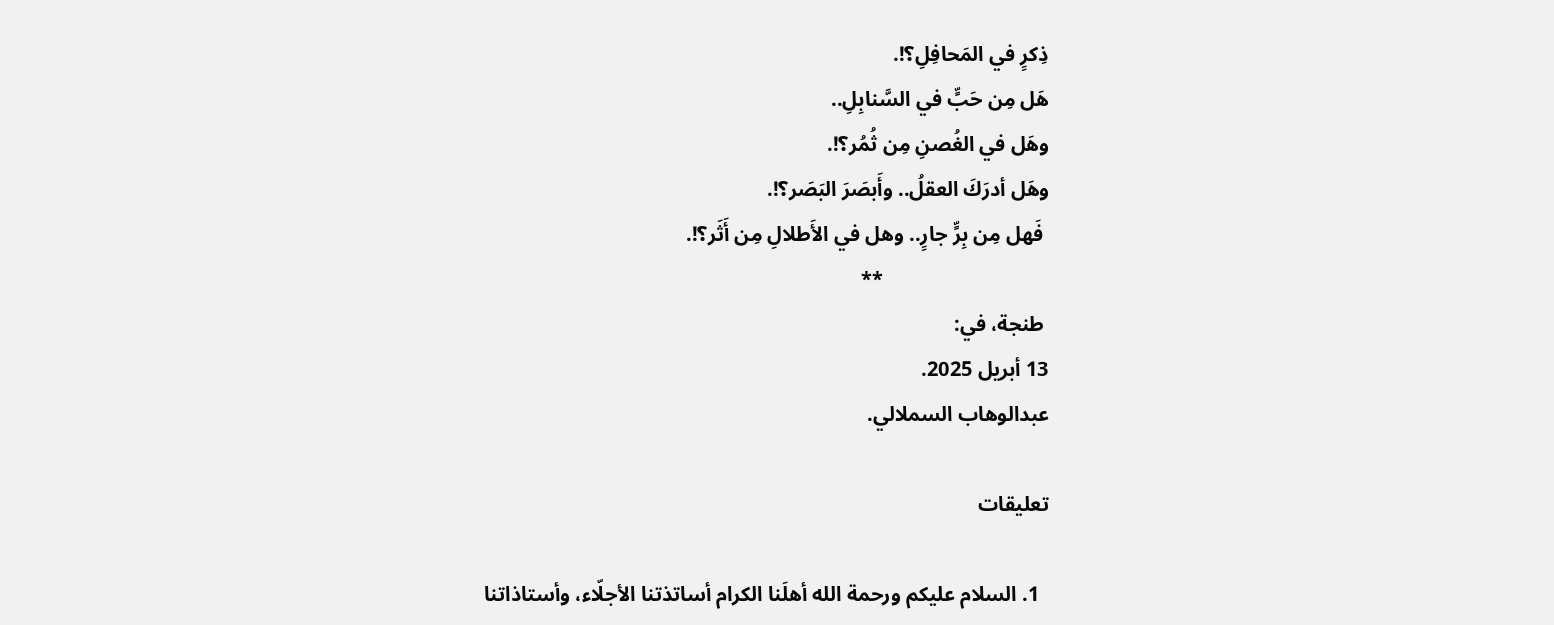ذِكرٍ في المَحافِلِ؟!.
هَل مِن حَبٍّ في السَّنابِلِ..
وهَل في الغُصنِ مِن ثُمُر؟!.
وهَل أدرَكَ العقلُ.. وأَبصَرَ البَصَر؟!.
 فَهل مِن بِرٍّ جارٍ.. وهل في الأَطلالِ مِن أَثَر؟!.
                                **
 طنجة، في:
13 أبريل 2025.
عبدالوهاب السملالي.

تعليقات

  1. السلام عليكم ورحمة الله أهلَنا الكرام أساتذتنا الأجلّاء، وأستاذاتنا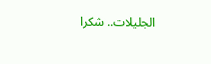الجليلات.. شكرا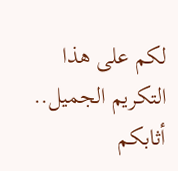لكم على هذا التكريم الجميل.. أثابكم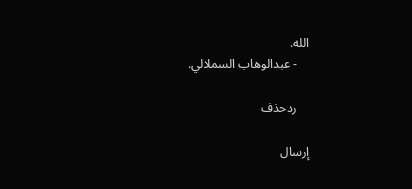الله.
    - عبدالوهاب السملالي.

    ردحذف

إرسال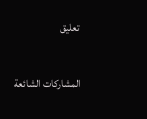تعليق

المشاركات الشائعة